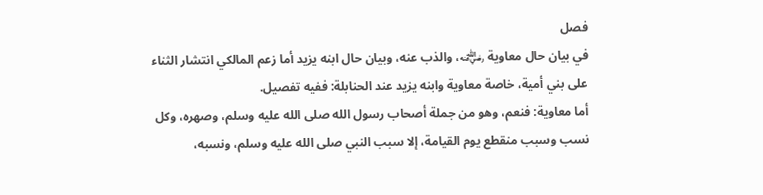فصل
في بيان حال معاوية ﵁، والذب عنه، وبيان حال ابنه يزيد أما زعم المالكي انتشار الثناء على بني أمية، خاصة معاوية وابنه يزيد عند الحنابلة: ففيه تفصيل.
أما معاوية: فنعم، وهو من جملة أصحاب رسول الله صلى الله عليه وسلم، وصهره، وكل نسب وسبب منقطع يوم القيامة، إلا سبب النبي صلى الله عليه وسلم، ونسبه،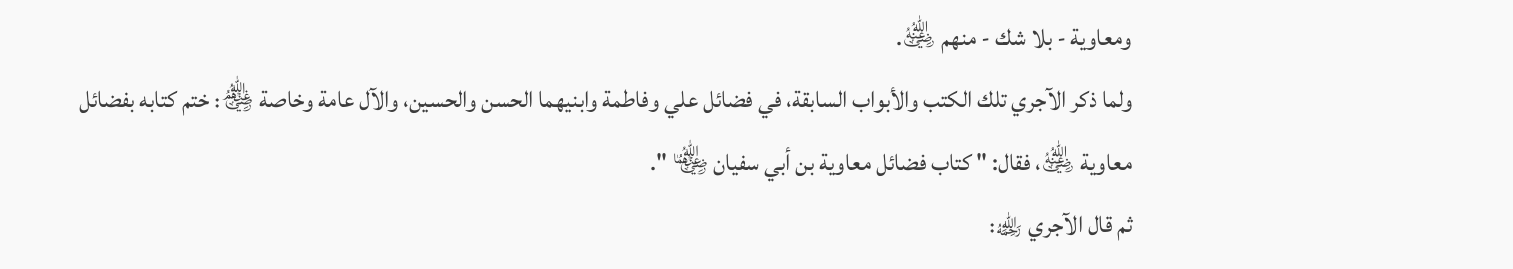ومعاوية - بلا شك - منهم ﵁.
ولما ذكر الآجري تلك الكتب والأبواب السابقة، في فضائل علي وفاطمة وابنيهما الحسن والحسين، والآل عامة وخاصة ﵃: ختم كتابه بفضائل معاوية ﵁، فقال: " كتاب فضائل معاوية بن أبي سفيان ﵄ ".
ثم قال الآجري ﵀: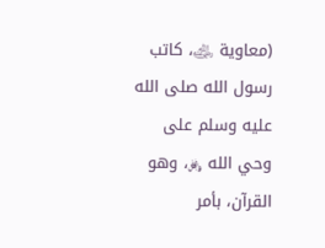(معاوية ﵁، كاتب رسول الله صلى الله عليه وسلم على وحي الله ﷿، وهو القرآن، بأمر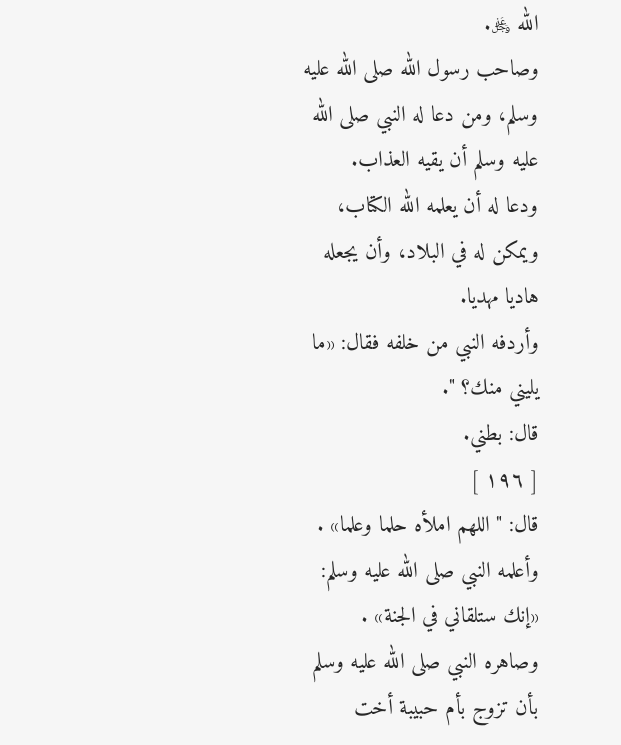الله ﷿.
وصاحب رسول الله صلى الله عليه وسلم، ومن دعا له النبي صلى الله عليه وسلم أن يقيه العذاب.
ودعا له أن يعلمه الله الكتاب، ويمكن له في البلاد، وأن يجعله هاديا مهديا.
وأردفه النبي من خلفه فقال: «ما يليني منك؟ ".
قال: بطني.
[ ١٩٦ ]
قال: " اللهم املأه حلما وعلما» .
وأعلمه النبي صلى الله عليه وسلم: «إنك ستلقاني في الجنة» .
وصاهره النبي صلى الله عليه وسلم بأن تزوج بأم حبيبة أخت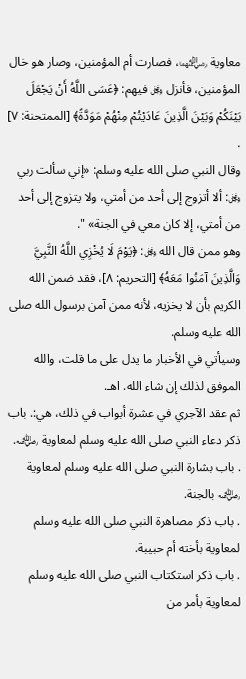معاوية ﵄، فصارت أم المؤمنين، وصار هو خال المؤمنين، فأنزل ﷿ فيهم: ﴿عَسَى اللَّهُ أَنْ يَجْعَلَ بَيْنَكُمْ وَبَيْنَ الَّذِينَ عَادَيْتُمْ مِنْهُمْ مَوَدَّةً﴾ [الممتحنة: ٧] .
وقال النبي صلى الله عليه وسلم: «إني سألت ربي ﷿: ألا أتزوج إلى أحد من أمتي، ولا يتزوج إلى أحد من أمتي، إلا كان معي في الجنة» ".
وهو ممن قال الله ﷿: ﴿يَوْمَ لَا يُخْزِي اللَّهُ النَّبِيَّ وَالَّذِينَ آمَنُوا مَعَهُ﴾ [التحريم: ٨]، فقد ضمن الله الكريم بأن لا يخزيه، لأنه ممن آمن برسول الله صلى الله عليه وسلم.
وسيأتي في الأخبار ما يدل على ما قلت، والله الموفق لذلك إن شاء الله. اهـ.
ثم عقد الآجري في عشرة أبواب في ذلك، هي:. باب ذكر دعاء النبي صلى الله عليه وسلم لمعاوية ﵁.
. باب بشارة النبي صلى الله عليه وسلم لمعاوية ﵁ بالجنة.
. باب ذكر مصاهرة النبي صلى الله عليه وسلم لمعاوية بأخته أم حبيبة.
. باب ذكر استكتاب النبي صلى الله عليه وسلم لمعاوية بأمر من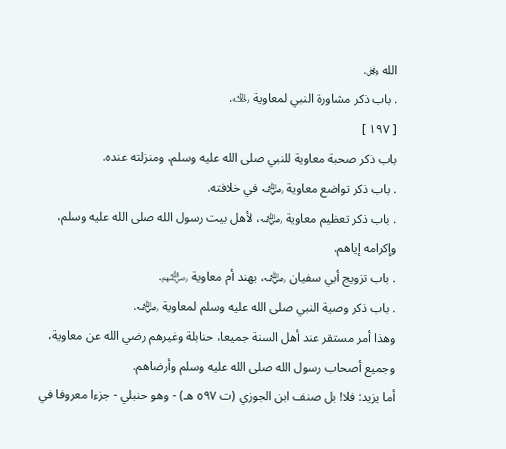الله ﷿.
. باب ذكر مشاورة النبي لمعاوية ﵀.
[ ١٩٧ ]
باب ذكر صحبة معاوية للنبي صلى الله عليه وسلم، ومنزلته عنده.
. باب ذكر تواضع معاوية ﵁ في خلافته.
. باب ذكر تعظيم معاوية ﵁، لأهل بيت رسول الله صلى الله عليه وسلم، وإكرامه إياهم.
. باب تزويج أبي سفيان ﵁، بهند أم معاوية ﵃.
. باب ذكر وصية النبي صلى الله عليه وسلم لمعاوية ﵁.
وهذا أمر مستقر عند أهل السنة جميعا، حنابلة وغيرهم رضي الله عن معاوية، وجميع أصحاب رسول الله صلى الله عليه وسلم وأرضاهم.
أما يزيد: فلا! بل صنف ابن الجوزي (ت ٥٩٧ هـ) - وهو حنبلي - جزءا معروفا في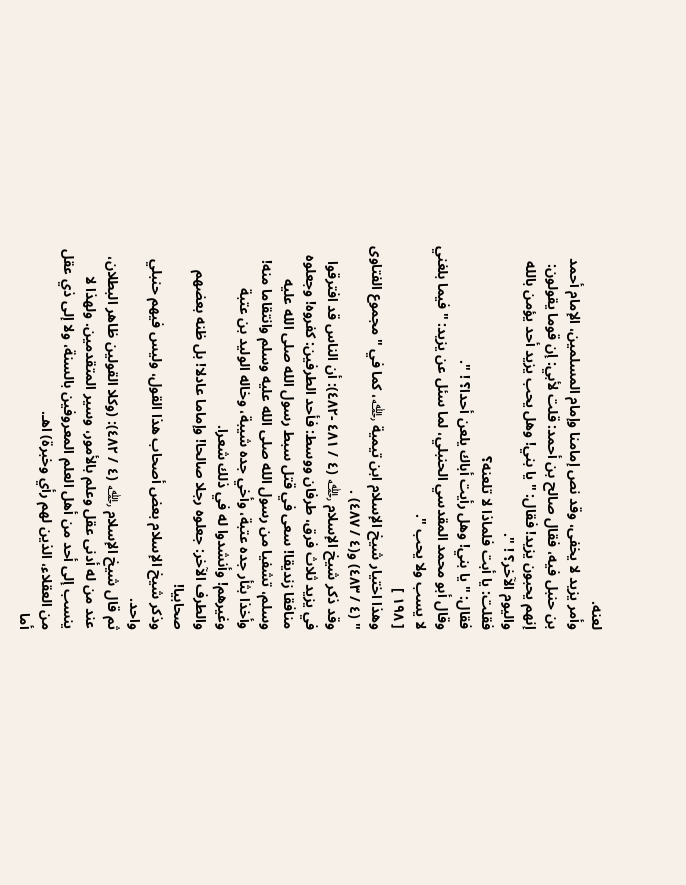لعنه.
وأمر يزيد لا يخفى، وقد نص إمامنا وإمام المسلمين، الإمام أحمد بن حنبل فيه، فقال صالح بن أحمد: قلت لأبي: إن قوما يقولون: إنهم يحبون يزيد! فقال: " يا بني! وهل يحب يزيد أحد يؤمن بالله واليوم الآخر؟ ! ".
فقلت: يا أبت فلماذا لا تلعنه؟
فقال: " يا بني! وهل رأيت أباك يلعن أحدا؟ ! ".
وقال أبو محمد المقدسي الحنبلي، لما سئل عن يزيد: " فيما بلغني لا يسب ولا يحب ".
[ ١٩٨ ]
وهذا اختيار شيخ الإسلام ابن تيمية ﵀، كما في " مجموع الفتاوى " (٤ / ٤٨٣) و(٤ / ٤٨٧) .
وقد ذكر شيخ الإسلام ﵀ (٤ / ٤٨١ -٤٨٢): أن الناس قد افترقوا في يزيد ثلاث فرق، طرفان ووسط: فأحد الطرفين: كفروه! وجعلوه منافقا زنديقا! سعى في قتل سبط رسول الله صلى الله عليه وسلم، تشفيا من رسول الله صلى الله عليه وسلم وانتقاما منه! وأخذا بثأر جده عتبة، وأخي جده شيبة، وخاله الوليد بن عتبة وغيرهم! وأنشدوا له في ذلك شعرا.
والطرف الآخر: جعلوه رجلا صالحا! وإماما عادلا! بل ظنه بعضهم صحابيا!
وذكر شيخ الإسلام بعض أصحاب هذا القول، وليس فيهم حنبلي واحد.
ثم قال شيخ الإسلام ﵀ (٤ / ٤٨٢): (وكلا القولين ظاهر البطلان، عند من له أدنى عقل وعلم بالأمور، وسير المتقدمين. ولهذا لا ينسب إلى أحد من أهل العلم المعروفين بالسنة، ولا إلى ذي عقل من العقلاء، الذين لهم رأي وخبرة) اهـ.
أما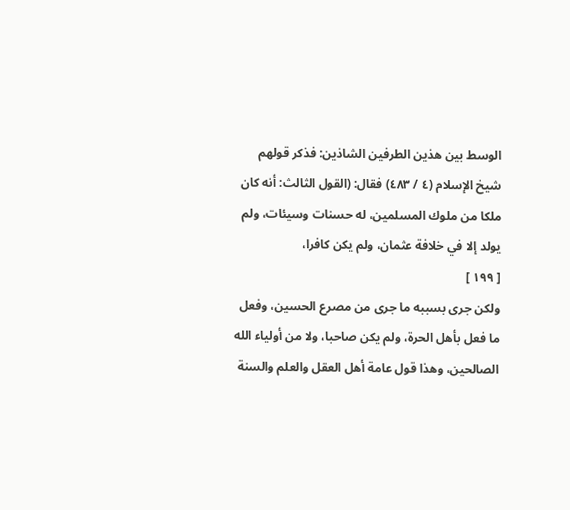الوسط بين هذين الطرفين الشاذين: فذكر قولهم شيخ الإسلام (٤ / ٤٨٣) فقال: (القول الثالث: أنه كان ملكا من ملوك المسلمين، له حسنات وسيئات، ولم يولد إلا في خلافة عثمان، ولم يكن كافرا،
[ ١٩٩ ]
ولكن جرى بسببه ما جرى من مصرع الحسين، وفعل ما فعل بأهل الحرة، ولم يكن صاحبا، ولا من أولياء الله الصالحين، وهذا قول عامة أهل العقل والعلم والسنة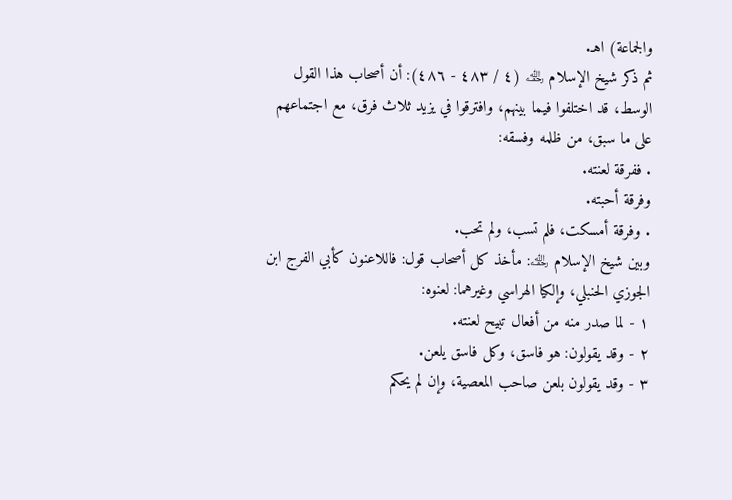والجماعة) اهـ.
ثم ذكر شيخ الإسلام ﵀ (٤ / ٤٨٣ - ٤٨٦): أن أصحاب هذا القول الوسط، قد اختلفوا فيما بينهم، وافترقوا في يزيد ثلاث فرق، مع اجتماعهم على ما سبق، من ظلمه وفسقه:
. ففرقة لعنته.
وفرقة أحبته.
. وفرقة أمسكت، فلم تسب، ولم تحب.
وبين شيخ الإسلام ﵀: مأخذ كل أصحاب قول: فاللاعنون كأبي الفرج ابن الجوزي الحنبلي، وإلكيا الهراسي وغيرهما: لعنوه:
١ - لما صدر منه من أفعال تبيح لعنته.
٢ - وقد يقولون: هو فاسق، وكل فاسق يلعن.
٣ - وقد يقولون بلعن صاحب المعصية، وإن لم يحكم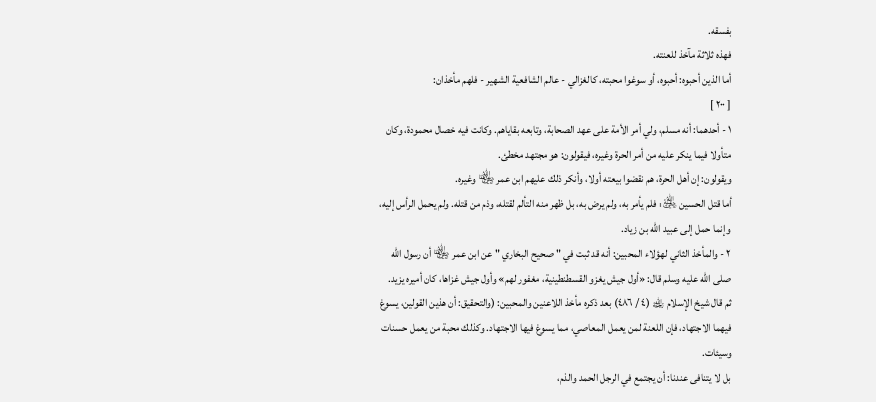بفسقه.
فهذه ثلاثة مآخذ للعنته.
أما الذين أحبوه: أحبوه، أو سوغوا محبته، كالغزالي - عالم الشافعية الشهير - فلهم مأخذان:
[ ٢٠٠ ]
١ - أحدهما: أنه مسلم، ولي أمر الأمة على عهد الصحابة، وتابعه بقاياهم. وكانت فيه خصال محمودة، وكان متأولا فيما ينكر عليه من أمر الحرة وغيره، فيقولون: هو مجتهد مخطئ.
ويقولون: إن أهل الحرة، هم نقضوا بيعته أولا، وأنكر ذلك عليهم ابن عمر ﵄ وغيره.
أما قتل الحسين ﵁: فلم يأمر به، ولم يرض به، بل ظهر منه التألم لقتله، وذم من قتله. ولم يحمل الرأس إليه، وإنما حمل إلى عبيد الله بن زياد.
٢ - والمأخذ الثاني لهؤلاء المحبين: أنه قد ثبت في " صحيح البخاري " عن ابن عمر ﵄ أن رسول الله صلى الله عليه وسلم قال: «أول جيش يغزو القسطنطينية، مغفور لهم» وأول جيش غزاها، كان أميره يزيد.
ثم قال شيخ الإسلام ﵀ (٤ / ٤٨٦) بعد ذكره مأخذ اللاعنين والمحبين: (والتحقيق: أن هذين القولين، يسوغ فيهما الاجتهاد، فإن اللعنة لمن يعمل المعاصي، مما يسوغ فيها الاجتهاد. وكذلك محبة من يعمل حسنات وسيئات.
بل لا يتنافى عندنا: أن يجتمع في الرجل الحمد والذم،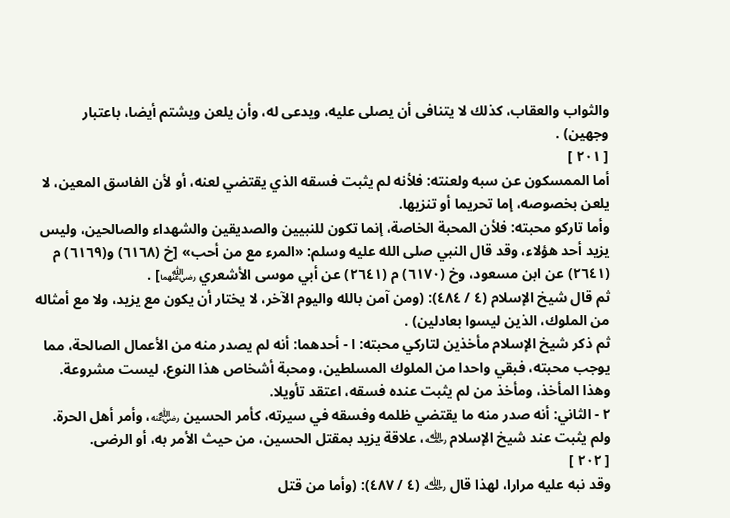والثواب والعقاب، كذلك لا يتنافى أن يصلى عليه، ويدعى له، وأن يلعن ويشتم أيضا، باعتبار وجهين) .
[ ٢٠١ ]
أما الممسكون عن سبه ولعنته: فلأنه لم يثبت فسقه الذي يقتضي لعنه، أو لأن الفاسق المعين، لا يلعن بخصوصه، إما تحريما أو تنزيها.
وأما تاركو محبته: فلأن المحبة الخاصة، إنما تكون للنبيين والصديقين والشهداء والصالحين، وليس يزيد أحد هؤلاء، وقد قال النبي صلى الله عليه وسلم: «المرء مع من أحب» [خ (٦١٦٨) و(٦١٦٩) م (٢٦٤١) عن ابن مسعود، وخ (٦١٧٠) م (٢٦٤١) عن أبي موسى الأشعري ﵄] .
ثم قال شيخ الإسلام (٤ / ٤٨٤): (ومن آمن بالله واليوم الآخر، لا يختار أن يكون مع يزيد، ولا مع أمثاله من الملوك، الذين ليسوا بعادلين) .
ثم ذكر شيخ الإسلام مأخذين لتاركي محبته: ا - أحدهما: أنه لم يصدر منه من الأعمال الصالحة، مما يوجب محبته، فبقي واحدا من الملوك المسلطين، ومحبة أشخاص هذا النوع، ليست مشروعة.
وهذا المأخذ، ومأخذ من لم يثبت عنده فسقه، اعتقد تأويلا.
٢ - الثاني: أنه صدر منه ما يقتضي ظلمه وفسقه في سيرته، كأمر الحسين ﵁، وأمر أهل الحرة.
ولم يثبت عند شيخ الإسلام ﵀، علاقة يزيد بمقتل الحسين، من حيث الأمر به، أو الرضى.
[ ٢٠٢ ]
وقد نبه عليه مرارا، لهذا قال ﵀ (٤ / ٤٨٧): (وأما من قتل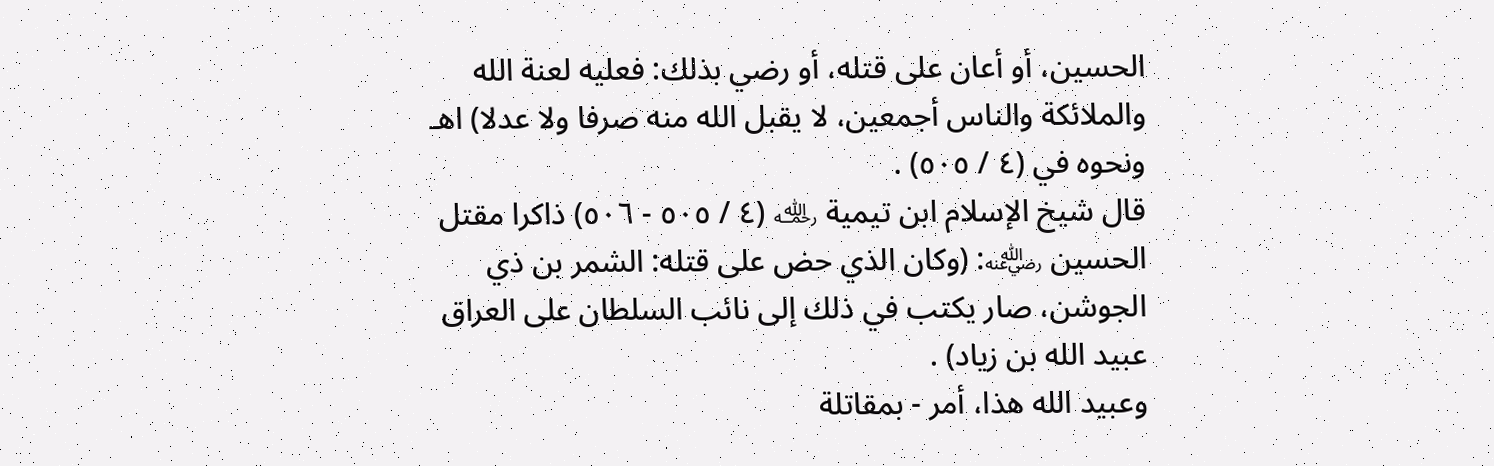الحسين، أو أعان على قتله، أو رضي بذلك: فعليه لعنة الله والملائكة والناس أجمعين، لا يقبل الله منه صرفا ولا عدلا) اهـ ونحوه في (٤ / ٥٠٥) .
قال شيخ الإسلام ابن تيمية ﵀ (٤ / ٥٠٥ - ٥٠٦) ذاكرا مقتل الحسين ﵁: (وكان الذي حض على قتله: الشمر بن ذي الجوشن، صار يكتب في ذلك إلى نائب السلطان على العراق عبيد الله بن زياد) .
وعبيد الله هذا، أمر - بمقاتلة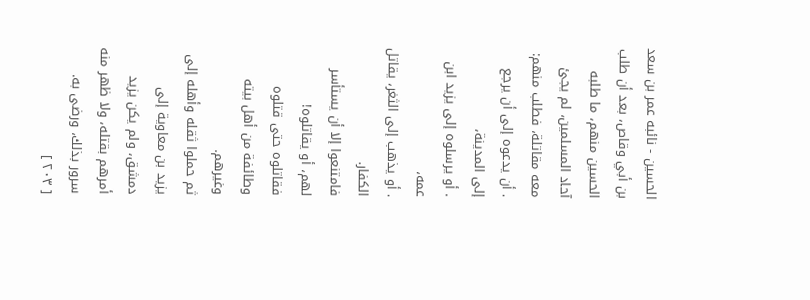الحسين - نائبه عمر بن سعد بن أبي وقاص، بعد أن طلب الحسين منهم، ما طلبه آحاد المسلمين، لم يجئ معه مقاتلة، فطلب منهم:
. أن يدعوه إلى أن يرجع إلى المدينة،
. أو يرسلوه إلى يزيد ابن عمه،
. أو يذهب إلى الثغر، يقاتل الكفار.
فامتنعوا إلا أن يستأسر لهم، أو يقاتلوه!
فقاتلوه حتى قتلوه وطائفة من أهل بيته وغيرهم.
ثم حملوا ثقله وأهله إلى يزيد بن معاوية إلى دمشق، ولم يكن يزيد أمرهم بقتله، ولا ظهر منه سرور بذلك، ورضى به.
[ ٢٠٣ ]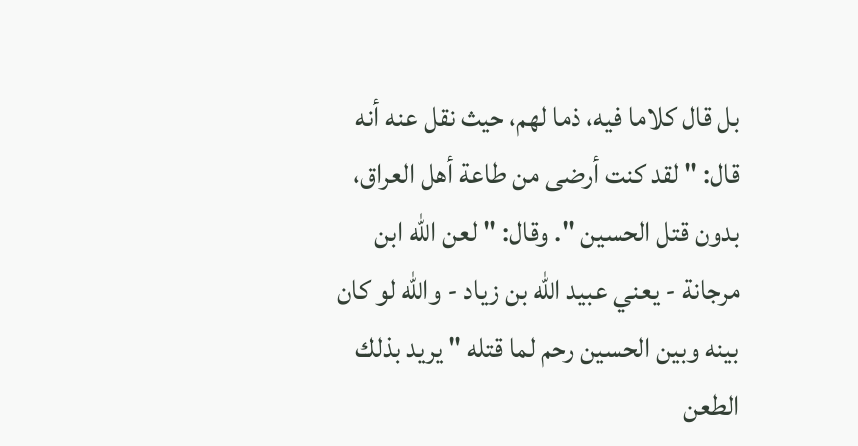بل قال كلاما فيه، ذما لهم، حيث نقل عنه أنه قال: " لقد كنت أرضى من طاعة أهل العراق، بدون قتل الحسين ". وقال: " لعن الله ابن مرجانة - يعني عبيد الله بن زياد - والله لو كان بينه وبين الحسين رحم لما قتله " يريد بذلك الطعن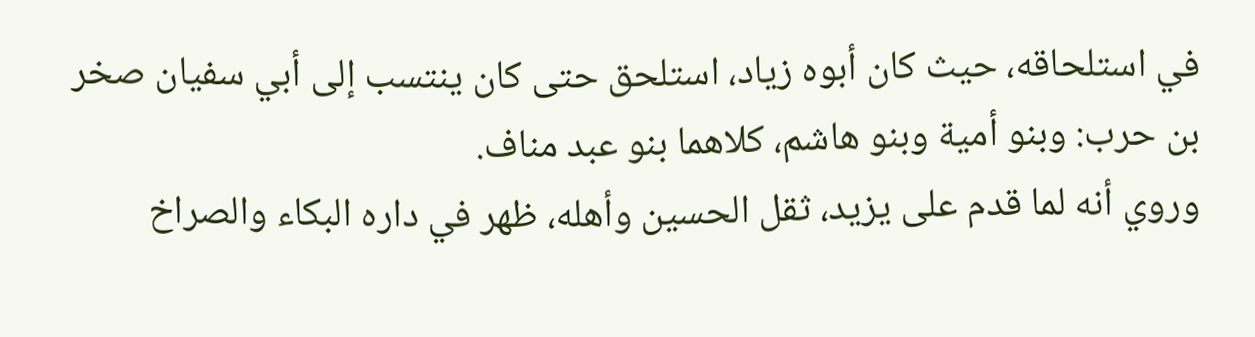في استلحاقه، حيث كان أبوه زياد، استلحق حتى كان ينتسب إلى أبي سفيان صخر بن حرب: وبنو أمية وبنو هاشم، كلاهما بنو عبد مناف.
وروي أنه لما قدم على يزيد، ثقل الحسين وأهله، ظهر في داره البكاء والصراخ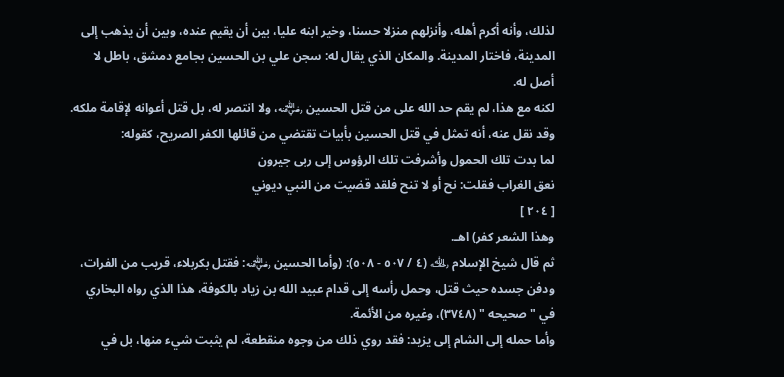لذلك، وأنه أكرم أهله، وأنزلهم منزلا حسنا، وخير ابنه عليا، بين أن يقيم عنده، وبين أن يذهب إلى المدينة، فاختار المدينة. والمكان الذي يقال له: سجن علي بن الحسين بجامع دمشق، باطل لا أصل له.
لكنه مع هذا، لم يقم حد الله على من قتل الحسين ﵁، ولا انتصر له، بل قتل أعوانه لإقامة ملكه.
وقد نقل عنه، أنه تمثل في قتل الحسين بأبيات تقتضي من قائلها الكفر الصريح، كقوله:
لما بدت تلك الحمول وأشرفت تلك الرؤوس إلى ربى جيرون
نعق الغراب فقلت: نح أو لا تنح فلقد قضيت من النبي ديوني
[ ٢٠٤ ]
وهذا الشعر كفر) اهـ.
ثم قال شيخ الإسلام ﵀ (٤ / ٥٠٧ - ٥٠٨): (وأما الحسين ﵁: فقتل بكربلاء، قريب من الفرات، ودفن جسده حيث قتل، وحمل رأسه إلى قدام عبيد الله بن زياد بالكوفة، هذا الذي رواه البخاري في " صحيحه " (٣٧٤٨)، وغيره من الأئمة.
وأما حمله إلى الشام إلى يزيد: فقد روي ذلك من وجوه منقطعة، لم يثبت شيء منها، بل في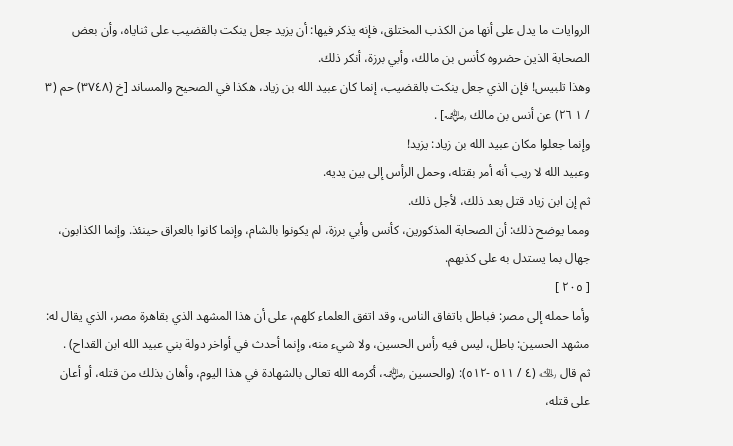الروايات ما يدل على أنها من الكذب المختلق، فإنه يذكر فيها: أن يزيد جعل ينكت بالقضيب على ثناياه، وأن بعض الصحابة الذين حضروه كأنس بن مالك، وأبي برزة، أنكر ذلك.
وهذا تلبيس! فإن الذي جعل ينكت بالقضيب، إنما كان عبيد الله بن زياد، هكذا في الصحيح والمساند [خ (٣٧٤٨) حم (٣ / ١ ٢٦) عن أنس بن مالك ﵁] .
وإنما جعلوا مكان عبيد الله بن زياد: يزيد!
وعبيد الله لا ريب أنه أمر بقتله، وحمل الرأس إلى بين يديه.
ثم إن ابن زياد قتل بعد ذلك، لأجل ذلك.
ومما يوضح ذلك: أن الصحابة المذكورين، كأنس وأبي برزة، لم يكونوا بالشام، وإنما كانوا بالعراق حينئذ. وإنما الكذابون، جهال بما يستدل به على كذبهم.
[ ٢٠٥ ]
وأما حمله إلى مصر: فباطل باتفاق الناس، وقد اتفق العلماء كلهم، على أن هذا المشهد الذي بقاهرة مصر، الذي يقال له: مشهد الحسين: باطل، ليس فيه رأس الحسين، ولا شيء منه، وإنما أحدث في أواخر دولة بني عبيد الله ابن القداح) .
ثم قال ﵀ (٤ / ٥١١ -٥١٢): (والحسين ﵁، أكرمه الله تعالى بالشهادة في هذا اليوم، وأهان بذلك من قتله، أو أعان على قتله،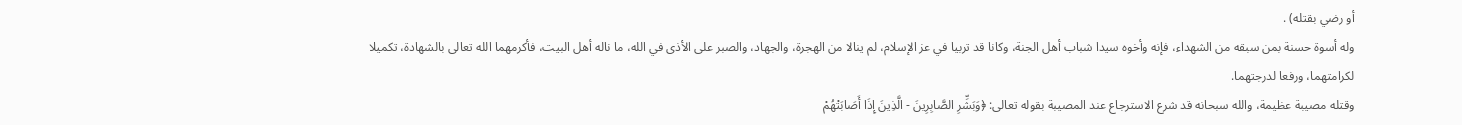أو رضي بقتله) .
وله أسوة حسنة بمن سبقه من الشهداء، فإنه وأخوه سيدا شباب أهل الجنة، وكانا قد تربيا في عز الإسلام، لم ينالا من الهجرة، والجهاد، والصبر على الأذى في الله، ما ناله أهل البيت، فأكرمهما الله تعالى بالشهادة، تكميلا لكرامتهما، ورفعا لدرجتهما.
وقتله مصيبة عظيمة، والله سبحانه قد شرع الاسترجاع عند المصيبة بقوله تعالى: ﴿وَبَشِّرِ الصَّابِرِينَ - الَّذِينَ إِذَا أَصَابَتْهُمْ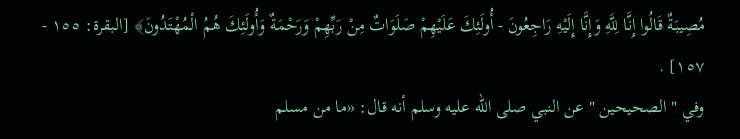مُصِيبَةٌ قَالُوا إِنَّا لِلَّهِ وَإِنَّا إِلَيْهِ رَاجِعُونَ - أُولَئِكَ عَلَيْهِمْ صَلَوَاتٌ مِنْ رَبِّهِمْ وَرَحْمَةٌ وَأُولَئِكَ هُمُ الْمُهْتَدُونَ﴾ [البقرة: ١٥٥ - ١٥٧] .
وفي " الصحيحين " عن النبي صلى الله عليه وسلم أنه قال: «ما من مسلم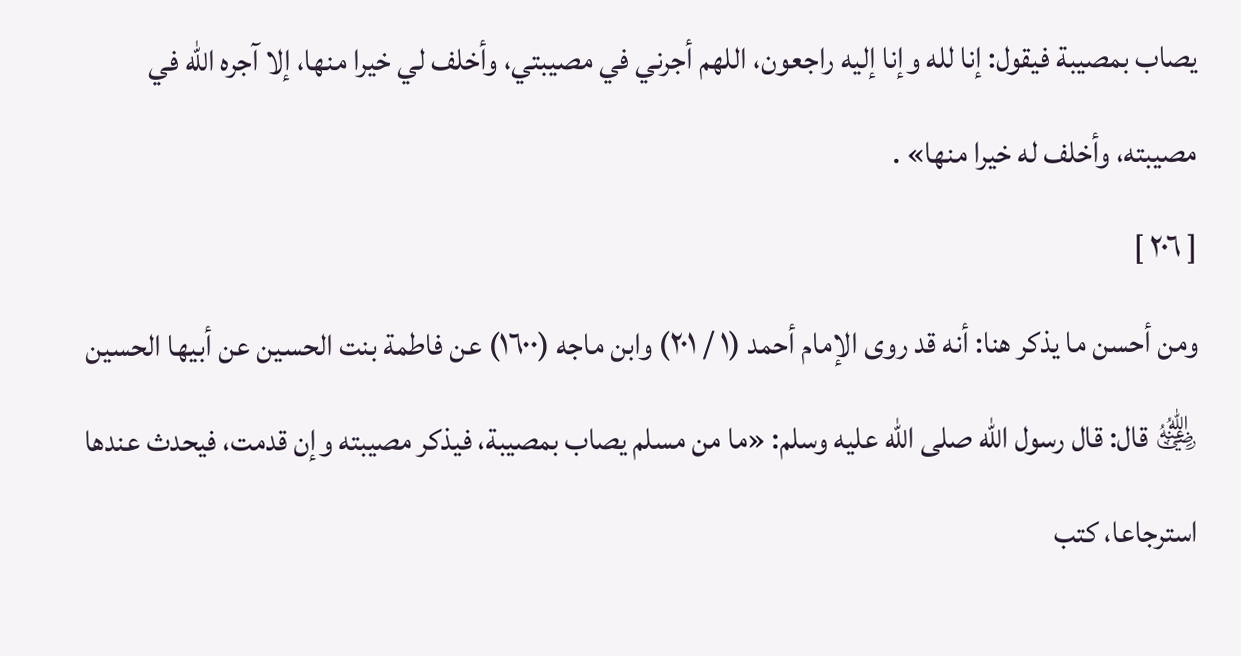يصاب بمصيبة فيقول: إنا لله وإنا إليه راجعون، اللهم أجرني في مصيبتي، وأخلف لي خيرا منها، إلا آجره الله في مصيبته، وأخلف له خيرا منها» .
[ ٢٠٦ ]
ومن أحسن ما يذكر هنا: أنه قد روى الإمام أحمد (١ / ٢٠١) وابن ماجه (١٦٠٠) عن فاطمة بنت الحسين عن أبيها الحسين ﵁ قال: قال رسول الله صلى الله عليه وسلم: «ما من مسلم يصاب بمصيبة، فيذكر مصيبته وإن قدمت، فيحدث عندها استرجاعا، كتب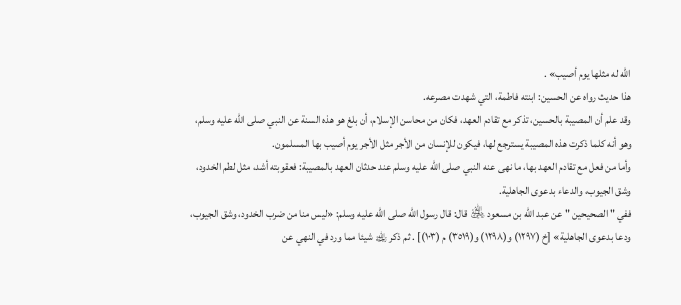الله له مثلها يوم أصيب» .
هذا حديث رواه عن الحسين: ابنته فاطمة، التي شهدت مصرعه.
وقد علم أن المصيبة بالحسين، تذكر مع تقادم العهد، فكان من محاسن الإسلام، أن بلغ هو هذه السنة عن النبي صلى الله عليه وسلم، وهو أنه كلما ذكرت هذه المصيبة يسترجع لها، فيكون للإنسان من الأجر مثل الأجر يوم أصيب بها المسلمون.
وأما من فعل مع تقادم العهد بها، ما نهى عنه النبي صلى الله عليه وسلم عند حدثان العهد بالمصيبة: فعقوبته أشد، مثل لطم الخدود، وشق الجيوب، والدعاء بدعوى الجاهلية.
ففي " الصحيحين " عن عبد الله بن مسعود ﵁ قال: قال رسول الله صلى الله عليه وسلم: «ليس منا من ضرب الخدود، وشق الجيوب، ودعا بدعوى الجاهلية» [خ (١٢٩٧) و(١٢٩٨) و(٣٥١٩) م (١٠٣)] . ثم ذكر ﵀ شيئا مما ورد في النهي عن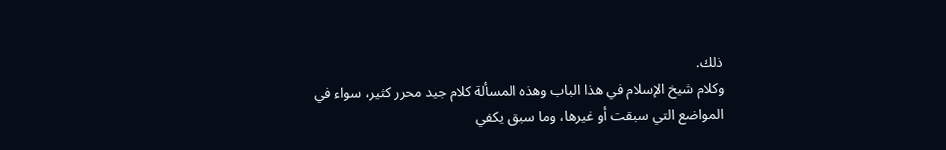ذلك.
وكلام شيخ الإسلام في هذا الباب وهذه المسألة كلام جيد محرر كثير، سواء في المواضع التي سبقت أو غيرها، وما سبق يكفي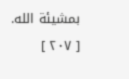بمشيئة الله.
[ ٢٠٧ ]